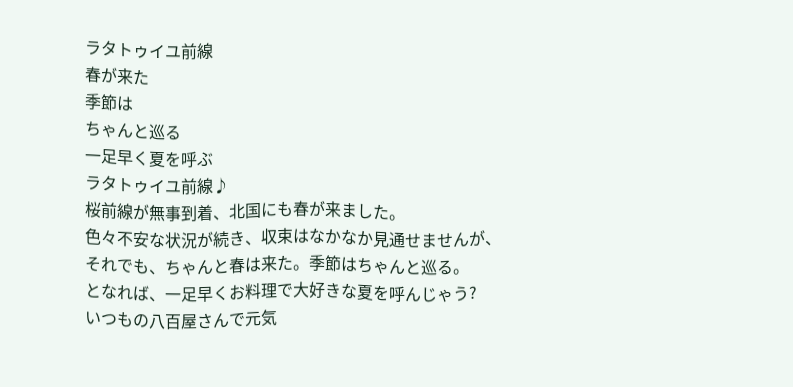ラタトゥイユ前線
春が来た
季節は
ちゃんと巡る
一足早く夏を呼ぶ
ラタトゥイユ前線♪
桜前線が無事到着、北国にも春が来ました。
色々不安な状況が続き、収束はなかなか見通せませんが、
それでも、ちゃんと春は来た。季節はちゃんと巡る。
となれば、一足早くお料理で大好きな夏を呼んじゃう?
いつもの八百屋さんで元気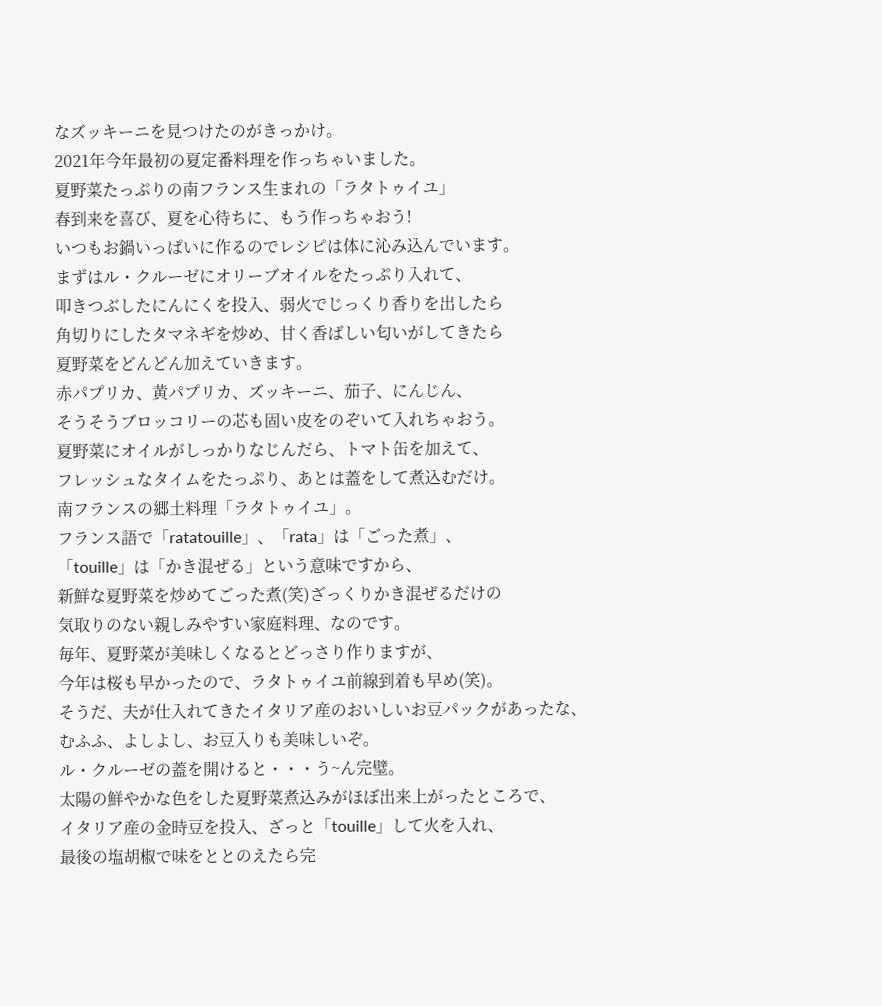なズッキーニを見つけたのがきっかけ。
2021年今年最初の夏定番料理を作っちゃいました。
夏野菜たっぷりの南フランス生まれの「ラタトゥイユ」
春到来を喜び、夏を心待ちに、もう作っちゃおう!
いつもお鍋いっぱいに作るのでレシピは体に沁み込んでいます。
まずはル・クルーゼにオリーブオイルをたっぷり入れて、
叩きつぶしたにんにくを投入、弱火でじっくり香りを出したら
角切りにしたタマネギを炒め、甘く香ばしい匂いがしてきたら
夏野菜をどんどん加えていきます。
赤パプリカ、黄パプリカ、ズッキーニ、茄子、にんじん、
そうそうブロッコリーの芯も固い皮をのぞいて入れちゃおう。
夏野菜にオイルがしっかりなじんだら、トマト缶を加えて、
フレッシュなタイムをたっぷり、あとは蓋をして煮込むだけ。
南フランスの郷土料理「ラタトゥイユ」。
フランス語で「ratatouille」、「rata」は「ごった煮」、
「touille」は「かき混ぜる」という意味ですから、
新鮮な夏野菜を炒めてごった煮(笑)ざっくりかき混ぜるだけの
気取りのない親しみやすい家庭料理、なのです。
毎年、夏野菜が美味しくなるとどっさり作りますが、
今年は桜も早かったので、ラタトゥイユ前線到着も早め(笑)。
そうだ、夫が仕入れてきたイタリア産のおいしいお豆パックがあったな、
むふふ、よしよし、お豆入りも美味しいぞ。
ル・クルーゼの蓋を開けると・・・う~ん完璧。
太陽の鮮やかな色をした夏野菜煮込みがほぼ出来上がったところで、
イタリア産の金時豆を投入、ざっと「touille」して火を入れ、
最後の塩胡椒で味をととのえたら完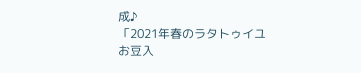成♪
「2021年春のラタトゥイユお豆入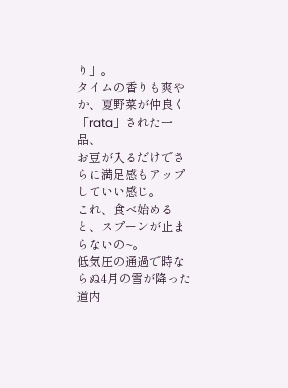り」。
タイムの香りも爽やか、夏野菜が仲良く「rata」された一品、
お豆が入るだけでさらに満足感もアップしていい感じ。
これ、食べ始めると、スプーンが止まらないの~。
低気圧の通過で時ならぬ4月の雪が降った道内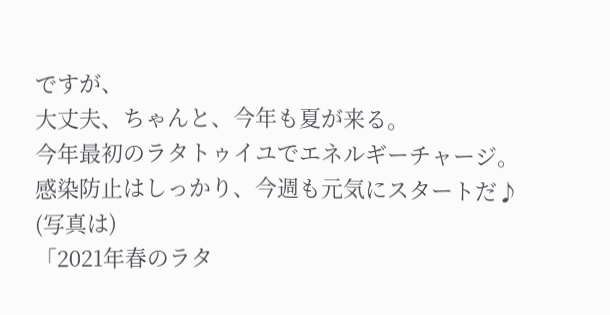ですが、
大丈夫、ちゃんと、今年も夏が来る。
今年最初のラタトゥイユでエネルギーチャージ。
感染防止はしっかり、今週も元気にスタートだ♪
(写真は)
「2021年春のラタ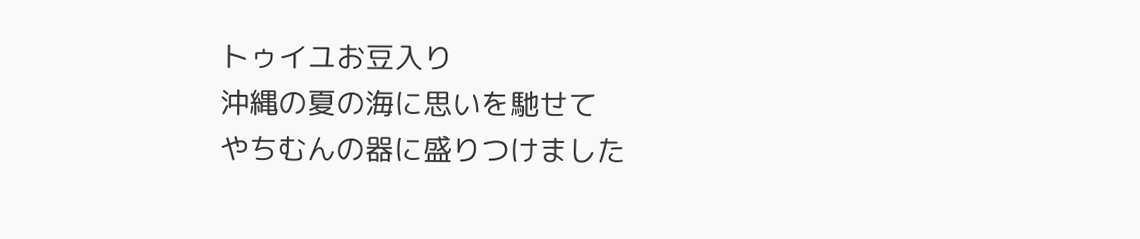トゥイユお豆入り
沖縄の夏の海に思いを馳せて
やちむんの器に盛りつけました